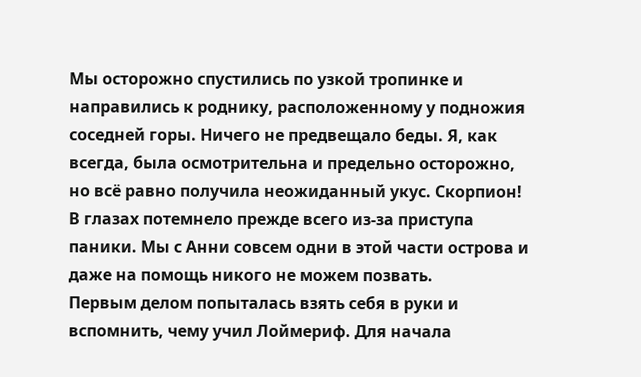Мы осторожно спустились по узкой тропинке и направились к роднику, расположенному у подножия соседней горы. Ничего не предвещало беды. Я, как всегда, была осмотрительна и предельно осторожно, но всё равно получила неожиданный укус. Скорпион! В глазах потемнело прежде всего из-за приступа паники. Мы с Анни совсем одни в этой части острова и даже на помощь никого не можем позвать.
Первым делом попыталась взять себя в руки и вспомнить, чему учил Лоймериф. Для начала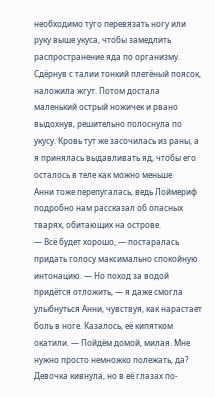необходимо туго перевязать ногу или руку выше укуса, чтобы замедлить распространение яда по организму. Сдёрнув с талии тонкий плетёный поясок, наложила жгут. Потом достала маленький острый ножичек и рвано выдохнув, решительно полоснула по укусу. Кровь тут же засочилась из раны, а я принялась выдавливать яд, чтобы его осталось в теле как можно меньше.
Анни тоже перепугалась, ведь Лоймериф подробно нам рассказал об опасных тварях, обитающих на острове.
— Всё будет хорошо, — постаралась придать голосу максимально спокойную интонацию. — Но поход за водой придётся отложить, — я даже смогла улыбнуться Анни, чувствуя, как нарастает боль в ноге. Казалось, её кипятком окатили. — Пойдём домой, милая. Мне нужно просто немножко полежать, да?
Девочка кивнула, но в её глазах по-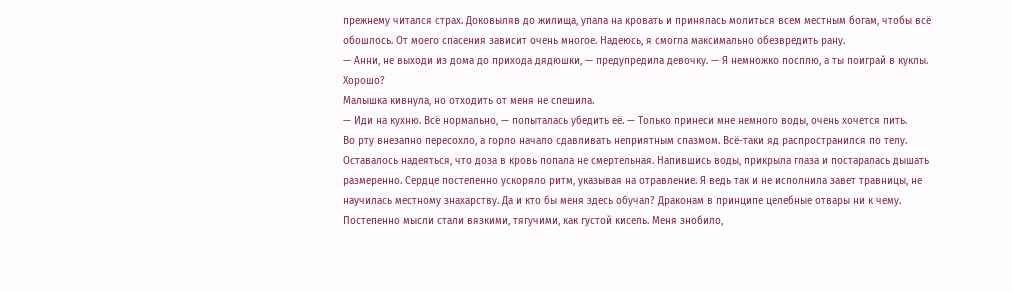прежнему читался страх. Доковыляв до жилища, упала на кровать и принялась молиться всем местным богам, чтобы всё обошлось. От моего спасения зависит очень многое. Надеюсь, я смогла максимально обезвредить рану.
— Анни, не выходи из дома до прихода дядюшки, — предупредила девочку. — Я немножко посплю, а ты поиграй в куклы. Хорошо?
Малышка кивнула, но отходить от меня не спешила.
— Иди на кухню. Всё нормально, — попыталась убедить её. — Только принеси мне немного воды, очень хочется пить.
Во рту внезапно пересохло, а горло начало сдавливать неприятным спазмом. Всё-таки яд распространился по телу. Оставалось надеяться, что доза в кровь попала не смертельная. Напившись воды, прикрыла глаза и постаралась дышать размеренно. Сердце постепенно ускоряло ритм, указывая на отравление. Я ведь так и не исполнила завет травницы, не научилась местному знахарству. Да и кто бы меня здесь обучал? Драконам в принципе целебные отвары ни к чему.
Постепенно мысли стали вязкими, тягучими, как густой кисель. Меня знобило,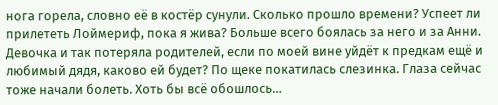нога горела, словно её в костёр сунули. Сколько прошло времени? Успеет ли прилететь Лоймериф, пока я жива? Больше всего боялась за него и за Анни. Девочка и так потеряла родителей, если по моей вине уйдёт к предкам ещё и любимый дядя, каково ей будет? По щеке покатилась слезинка. Глаза сейчас тоже начали болеть. Хоть бы всё обошлось…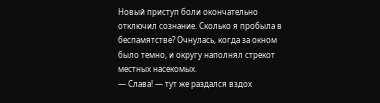Новый приступ боли окончательно отключил сознание. Сколько я пробыла в беспамятстве? Очнулась, когда за окном было темно, и округу наполнял стрекот местных насекомых.
— Слава! — тут же раздался вздох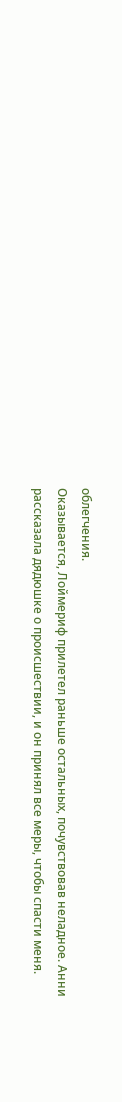облегчения.
Оказывается, Лоймериф прилетел раньше остальных, почувствовав неладное. Анни рассказала дядюшке о происшествии, и он принял все меры, чтобы спасти меня.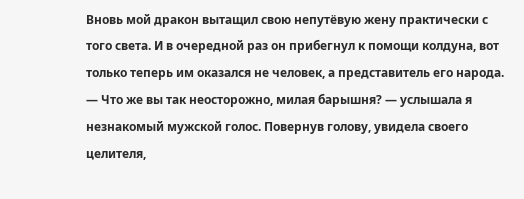Вновь мой дракон вытащил свою непутёвую жену практически с того света. И в очередной раз он прибегнул к помощи колдуна, вот только теперь им оказался не человек, а представитель его народа.
— Что же вы так неосторожно, милая барышня? — услышала я незнакомый мужской голос. Повернув голову, увидела своего целителя,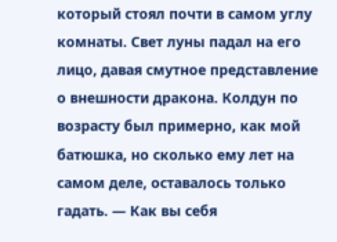который стоял почти в самом углу комнаты. Свет луны падал на его лицо, давая смутное представление о внешности дракона. Колдун по возрасту был примерно, как мой батюшка, но сколько ему лет на самом деле, оставалось только гадать. — Как вы себя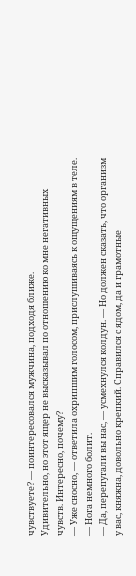чувствуете? — поинтересовался мужчина, подходя ближе.
Удивительно, но этот ящер не высказывал по отношению ко мне негативных чувств. Интересно, почему?
— Уже сносно, — ответила охрипшим голосом, прислушиваясь к ощущениям в теле. — Нога немного болит.
— Да, перепугали вы нас, — усмехнулся колдун. — Но должен сказать, что организм у вас, княжна, довольно крепкий. Справился с ядом, да и грамотные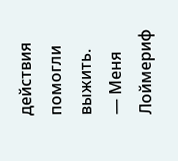действия помогли выжить.
— Меня Лоймериф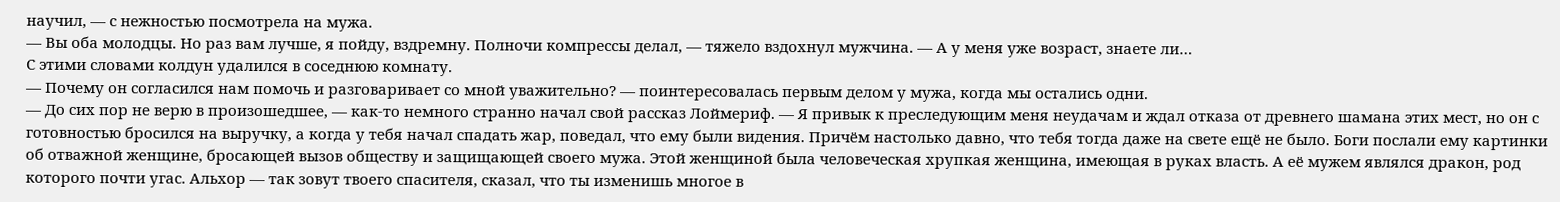научил, — с нежностью посмотрела на мужа.
— Вы оба молодцы. Но раз вам лучше, я пойду, вздремну. Полночи компрессы делал, — тяжело вздохнул мужчина. — А у меня уже возраст, знаете ли…
С этими словами колдун удалился в соседнюю комнату.
— Почему он согласился нам помочь и разговаривает со мной уважительно? — поинтересовалась первым делом у мужа, когда мы остались одни.
— До сих пор не верю в произошедшее, — как-то немного странно начал свой рассказ Лоймериф. — Я привык к преследующим меня неудачам и ждал отказа от древнего шамана этих мест, но он с готовностью бросился на выручку, а когда у тебя начал спадать жар, поведал, что ему были видения. Причём настолько давно, что тебя тогда даже на свете ещё не было. Боги послали ему картинки об отважной женщине, бросающей вызов обществу и защищающей своего мужа. Этой женщиной была человеческая хрупкая женщина, имеющая в руках власть. А её мужем являлся дракон, род которого почти угас. Альхор — так зовут твоего спасителя, сказал, что ты изменишь многое в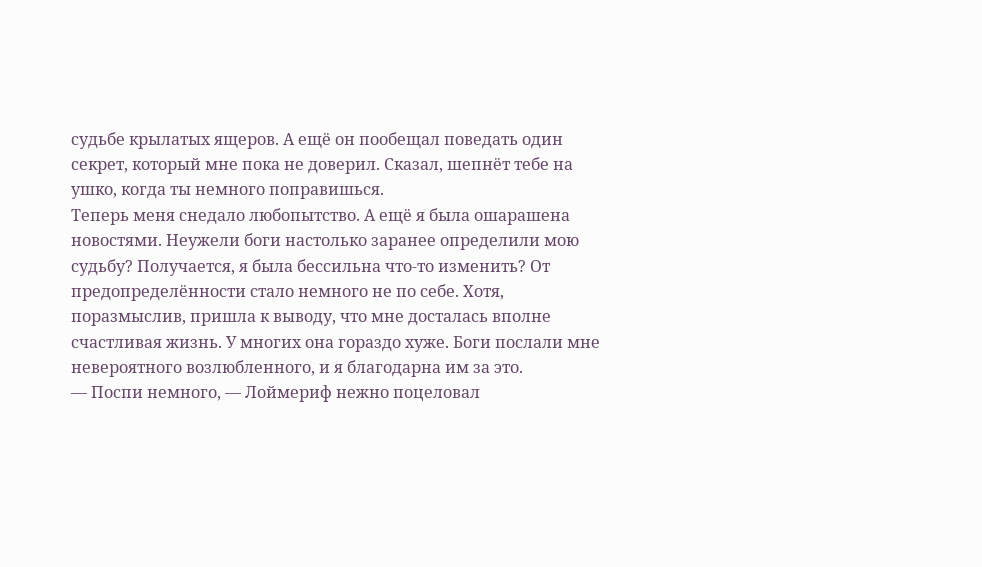судьбе крылатых ящеров. А ещё он пообещал поведать один секрет, который мне пока не доверил. Сказал, шепнёт тебе на ушко, когда ты немного поправишься.
Теперь меня снедало любопытство. А ещё я была ошарашена новостями. Неужели боги настолько заранее определили мою судьбу? Получается, я была бессильна что-то изменить? От предопределённости стало немного не по себе. Хотя, поразмыслив, пришла к выводу, что мне досталась вполне счастливая жизнь. У многих она гораздо хуже. Боги послали мне невероятного возлюбленного, и я благодарна им за это.
— Поспи немного, — Лоймериф нежно поцеловал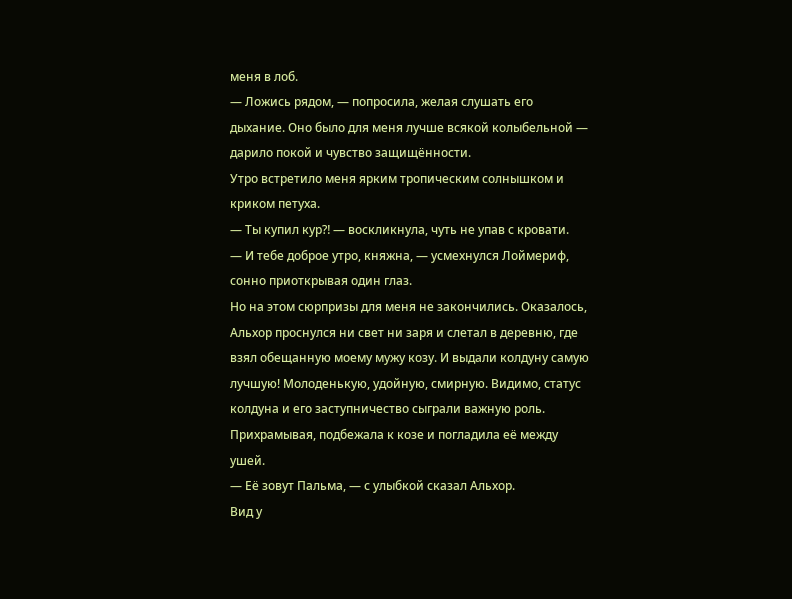меня в лоб.
— Ложись рядом, — попросила, желая слушать его дыхание. Оно было для меня лучше всякой колыбельной — дарило покой и чувство защищённости.
Утро встретило меня ярким тропическим солнышком и криком петуха.
— Ты купил кур⁈ — воскликнула, чуть не упав с кровати.
— И тебе доброе утро, княжна, — усмехнулся Лоймериф, сонно приоткрывая один глаз.
Но на этом сюрпризы для меня не закончились. Оказалось, Альхор проснулся ни свет ни заря и слетал в деревню, где взял обещанную моему мужу козу. И выдали колдуну самую лучшую! Молоденькую, удойную, смирную. Видимо, статус колдуна и его заступничество сыграли важную роль.
Прихрамывая, подбежала к козе и погладила её между ушей.
— Её зовут Пальма, — с улыбкой сказал Альхор.
Вид у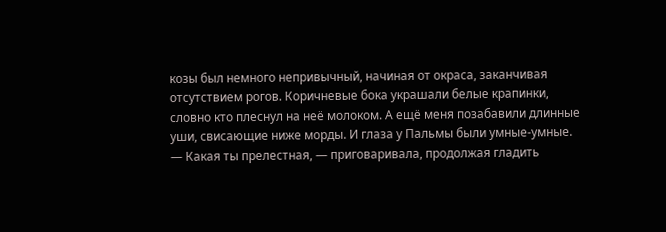козы был немного непривычный, начиная от окраса, заканчивая отсутствием рогов. Коричневые бока украшали белые крапинки, словно кто плеснул на неё молоком. А ещё меня позабавили длинные уши, свисающие ниже морды. И глаза у Пальмы были умные-умные.
— Какая ты прелестная, — приговаривала, продолжая гладить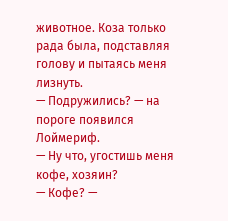животное. Коза только рада была, подставляя голову и пытаясь меня лизнуть.
— Подружились? — на пороге появился Лоймериф.
— Ну что, угостишь меня кофе, хозяин?
— Кофе? —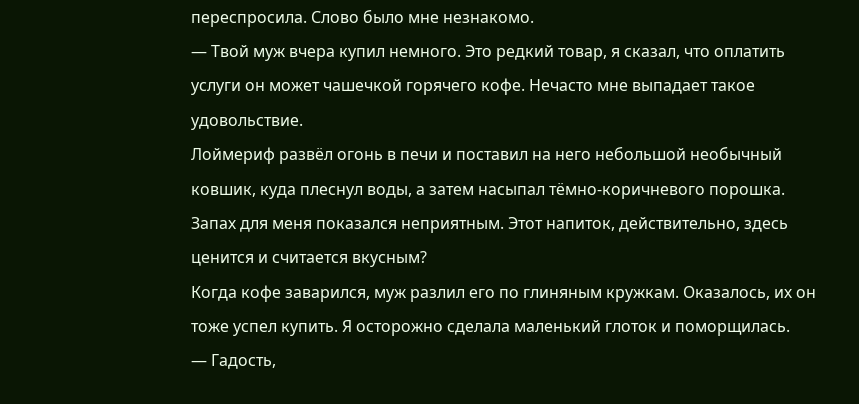переспросила. Слово было мне незнакомо.
— Твой муж вчера купил немного. Это редкий товар, я сказал, что оплатить услуги он может чашечкой горячего кофе. Нечасто мне выпадает такое удовольствие.
Лоймериф развёл огонь в печи и поставил на него небольшой необычный ковшик, куда плеснул воды, а затем насыпал тёмно-коричневого порошка. Запах для меня показался неприятным. Этот напиток, действительно, здесь ценится и считается вкусным?
Когда кофе заварился, муж разлил его по глиняным кружкам. Оказалось, их он тоже успел купить. Я осторожно сделала маленький глоток и поморщилась.
— Гадость,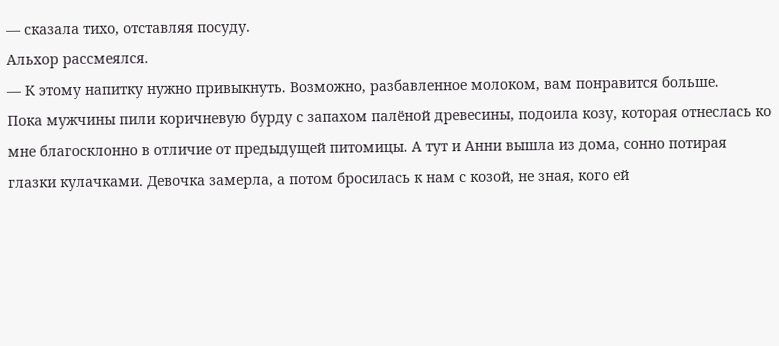— сказала тихо, отставляя посуду.
Альхор рассмеялся.
— К этому напитку нужно привыкнуть. Возможно, разбавленное молоком, вам понравится больше.
Пока мужчины пили коричневую бурду с запахом палёной древесины, подоила козу, которая отнеслась ко мне благосклонно в отличие от предыдущей питомицы. А тут и Анни вышла из дома, сонно потирая глазки кулачками. Девочка замерла, а потом бросилась к нам с козой, не зная, кого ей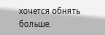хочется обнять больше.